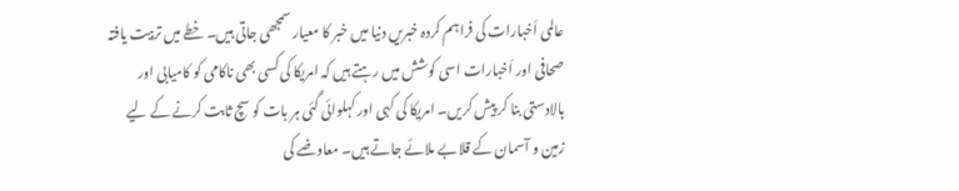عالمی اَخبارات کی فراہم کردہ خبریں دنیا میں خبر کا معیار سمجھی جاتی ہیں۔ خطے میں تربیت یافتہ صحافی اور اَخبارات اسی کوشش میں رہتے ہیں کہ امریکا کی کسی بھی ناکامی کو کامیابی اور بالادستی بنا کر پیش کریں۔ امریکا کی کہی اور کہلوائی گئی ہر بات کو سچ ثابت کرنے کے لیے زمین و آسمان کے قلابے ملائے جاتے ہیں۔ معاوضے کی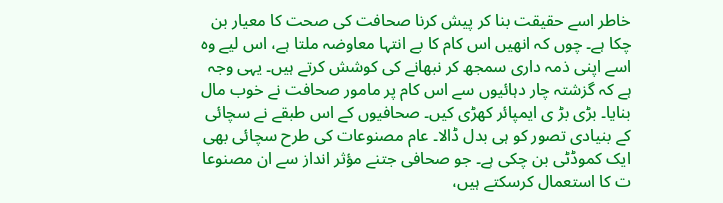خاطر اسے حقیقت بنا کر پیش کرنا صحافت کی صحت کا معیار بن چکا ہے۔ چوں کہ انھیں اس کام کا بے انتہا معاوضہ ملتا ہے، اس لیے وہ اسے اپنی ذمہ داری سمجھ کر نبھانے کی کوشش کرتے ہیں۔ یہی وجہ ہے کہ گزشتہ چار دہائیوں سے اس کام پر مامور صحافت نے خوب مال بنایا۔ بڑی بڑ ی ایمپائر کھڑی کیں۔ صحافیوں کے اس طبقے نے سچائی کے بنیادی تصور کو ہی بدل ڈالا۔ عام مصنوعات کی طرح سچائی بھی ایک کموڈٹی بن چکی ہے۔ جو صحافی جتنے مؤثر انداز سے ان مصنوعا ت کا استعمال کرسکتے ہیں،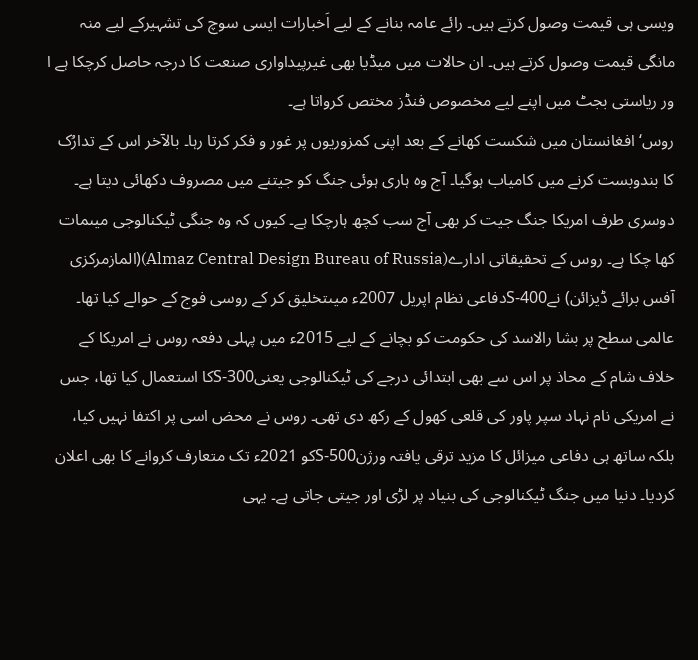ویسی ہی قیمت وصول کرتے ہیں۔ رائے عامہ بنانے کے لیے اَخبارات ایسی سوچ کی تشہیرکے لیے منہ مانگی قیمت وصول کرتے ہیں۔ ان حالات میں میڈیا بھی غیرپیداواری صنعت کا درجہ حاصل کرچکا ہے ا ور ریاستی بجٹ میں اپنے لیے مخصوص فنڈز مختص کرواتا ہے۔
روس‘ افغانستان میں شکست کھانے کے بعد اپنی کمزوریوں پر غور و فکر کرتا رہا۔ بالآخر اس کے تدارُک کا بندوبست کرنے میں کامیاب ہوگیا۔ آج وہ ہاری ہوئی جنگ کو جیتنے میں مصروف دکھائی دیتا ہے۔ دوسری طرف امریکا جنگ جیت کر بھی آج سب کچھ ہارچکا ہے۔ کیوں کہ وہ جنگی ٹیکنالوجی میںمات کھا چکا ہے۔ روس کے تحقیقاتی ادارے(Almaz Central Design Bureau of Russia)(المازمرکزی آفس برائے ڈیزائن) نےS-400دفاعی نظام اپریل 2007ء میںتخلیق کر کے روسی فوج کے حوالے کیا تھا۔ عالمی سطح پر بشا رالاسد کی حکومت کو بچانے کے لیے 2015ء میں پہلی دفعہ روس نے امریکا کے خلاف شام کے محاذ پر اس سے بھی ابتدائی درجے کی ٹیکنالوجی یعنیS-300کا استعمال کیا تھا، جس نے امریکی نام نہاد سپر پاور کی قلعی کھول کے رکھ دی تھی۔ روس نے محض اسی پر اکتفا نہیں کیا، بلکہ ساتھ ہی دفاعی میزائل کا مزید ترقی یافتہ ورژنS-500کو 2021ء تک متعارف کروانے کا بھی اعلان کردیا۔ دنیا میں جنگ ٹیکنالوجی کی بنیاد پر لڑی اور جیتی جاتی ہے۔ یہی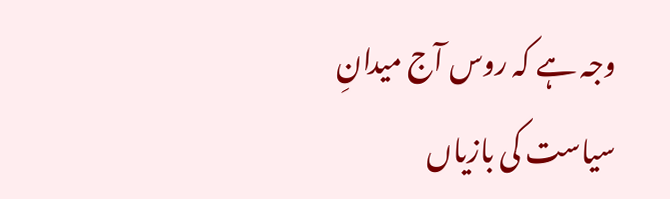وجہ ہے کہ روس آج میدانِ سیاست کی بازیاں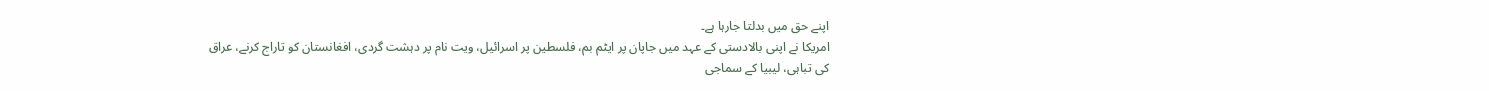اپنے حق میں بدلتا جارہا ہے۔
امریکا نے اپنی بالادستی کے عہد میں جاپان پر ایٹم بم، فلسطین پر اسرائیل، ویت نام پر دہشت گردی، افغانستان کو تاراج کرنے، عراق کی تباہی، لیبیا کے سماجی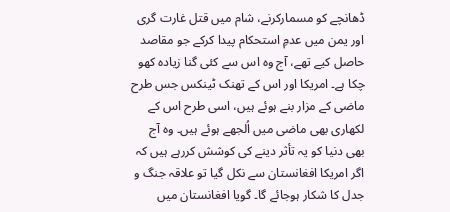ڈھانچے کو مسمارکرنے، شام میں قتل غارت گری اور یمن میں عدمِ استحکام پیدا کرکے جو مقاصد حاصل کیے تھے، آج وہ اس سے کئی گنا زیادہ کھو چکا ہے۔ امریکا اور اس کے تھنک ٹینکس جس طرح ماضی کے مزار بنے ہوئے ہیں، اسی طرح اس کے لکھاری بھی ماضی میں اُلجھے ہوئے ہیں۔ وہ آج بھی دنیا کو یہ تأثر دینے کی کوشش کررہے ہیں کہ اگر امریکا افغانستان سے نکل گیا تو علاقہ جنگ و جدل کا شکار ہوجائے گا۔ گویا افغانستان میں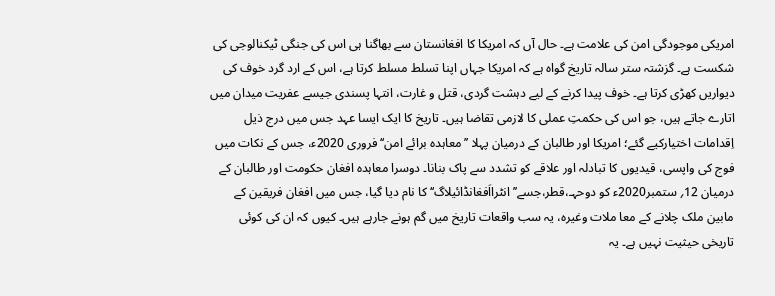امریکی موجودگی امن کی علامت ہے۔ حال آں کہ امریکا کا افغانستان سے بھاگنا ہی اس کی جنگی ٹیکنالوجی کی شکست ہے۔ گزشتہ ستر سالہ تاریخ گواہ ہے کہ امریکا جہاں اپنا تسلط مسلط کرتا ہے، اس کے ارد گرد خوف کی دیواریں کھڑی کرتا ہے۔ خوف پیدا کرنے کے لیے دہشت گردی، قتل و غارت، انتہا پسندی جیسے عفریت میدان میں اتارے جاتے ہیں، جو اس کی حکمتِ عملی کا لازمی تقاضا ہیں۔ تاریخ کا ایک ایسا عہد جس میں درج ذیل اِقدامات اختیارکیے گئے؛ امریکا اور طالبان کے درمیان پہلا ’’معاہدہ برائے امن‘‘ فروری 2020ء، جس کے نکات میں فوج کی واپسی، قیدیوں کا تبادلہ اور علاقے کو تشدد سے پاک بنانا۔ دوسرا معاہدہ افغان حکومت اور طالبان کے درمیان 12؍ ستمبر2020ء کو دوحہـ،قطر،جسے’’انٹرااَفغانڈائیلاگ‘‘ کا نام دیا گیا، جس میں افغان فریقین کے مابین ملک چلانے کے معا ملات وغیرہ، یہ سب واقعات تاریخ میں گم ہونے جارہے ہیں۔ کیوں کہ ان کی کوئی تاریخی حیثیت نہیں ہے۔ یہ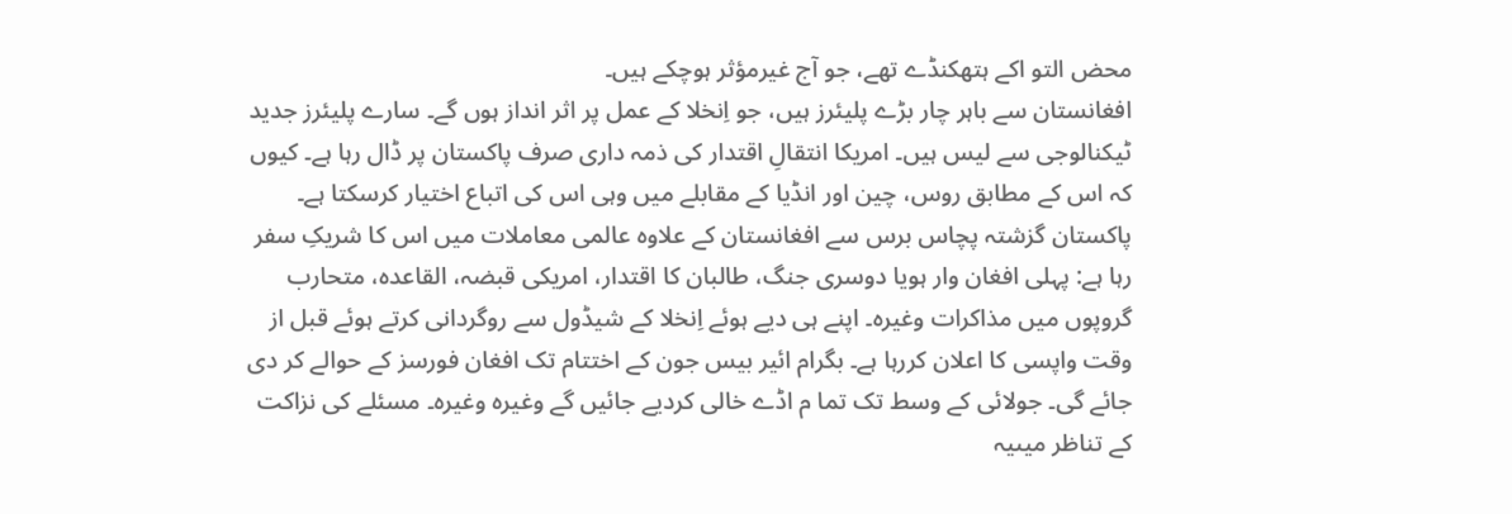محض التو اکے ہتھکنڈے تھے، جو آج غیرمؤثر ہوچکے ہیں۔
افغانستان سے باہر چار بڑے پلیئرز ہیں، جو اِنخلا کے عمل پر اثر انداز ہوں گے۔ سارے پلیئرز جدید ٹیکنالوجی سے لیس ہیں۔ امریکا انتقالِ اقتدار کی ذمہ داری صرف پاکستان پر ڈال رہا ہے۔ کیوں کہ اس کے مطابق روس، چین اور انڈیا کے مقابلے میں وہی اس کی اتباع اختیار کرسکتا ہے۔ پاکستان گزشتہ پچاس برس سے افغانستان کے علاوہ عالمی معاملات میں اس کا شریکِ سفر رہا ہے: پہلی افغان وار ہویا دوسری جنگ، طالبان کا اقتدار، امریکی قبضہ، القاعدہ، متحارب گروپوں میں مذاکرات وغیرہ۔ اپنے ہی دیے ہوئے اِنخلا کے شیڈول سے روگردانی کرتے ہوئے قبل از وقت واپسی کا اعلان کررہا ہے۔ بگرام ائیر بیس جون کے اختتام تک افغان فورسز کے حوالے کر دی جائے گی۔ جولائی کے وسط تک تما م اڈے خالی کردیے جائیں گے وغیرہ وغیرہ۔ مسئلے کی نزاکت کے تناظر میںیہ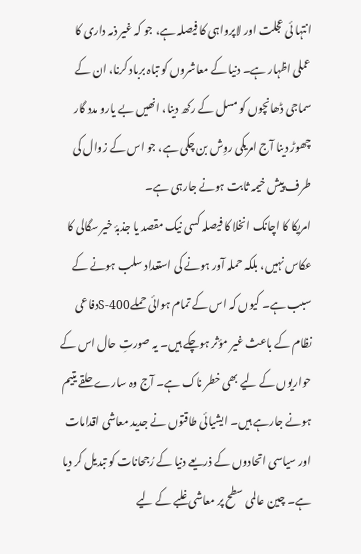انتہا ئی عجلت اور لاپرواہی کا فیصلہ ہے، جو کہ غیر ذمہ داری کا عملی اظہار ہے۔ دنیا کے معاشروں کو تباہ برباد کرنا، ان کے سماجی ڈھانچوں کو مسل کے رکھ دینا، انھیں بے یارو مدد گار چھوڑ دینا آج امریکی روِش بن چکی ہے، جو اس کے زوال کی طرف پیش خیمہ ثابت ہونے جارہی ہے۔
امریکا کا اچانک انخلا کا فیصلہ کسی نیک مقصد یا جذبۂ خیر سگالی کا عکاس نہیں، بلکہ حملہ آور ہونے کی استعداد سلب ہونے کے سبب ہے۔ کیوں کہ اس کے تمام ہوائی حملےS-400دفاعی نظام کے باعث غیر مؤثر ہوچکے ہیں۔ یہ صورتِ حال اس کے حواریوں کے لیے بھی خطر ناک ہے۔ آج وہ سارے حلقے یتیم ہونے جارہے ہیں۔ ایشیائی طاقتوں نے جدید معاشی اقدامات اور سیاسی اتحادوں کے ذریعے دنیا کے رُجحانات کو تبدیل کر دیا ہے۔ چین عالمی سطح پر معاشی غلبے کے لیے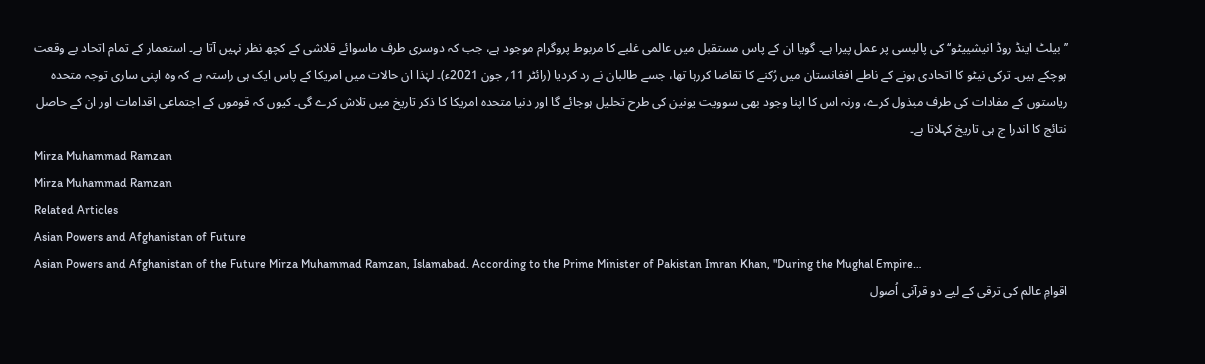’’بیلٹ اینڈ روڈ انیشییٹو‘‘کی پالیسی پر عمل پیرا ہے۔ گویا ان کے پاس مستقبل میں عالمی غلبے کا مربوط پروگرام موجود ہے، جب کہ دوسری طرف ماسوائے قلاشی کے کچھ نظر نہیں آتا ہے۔ استعمار کے تمام اتحاد بے وقعت ہوچکے ہیں۔ ترکی نیٹو کا اتحادی ہونے کے ناطے افغانستان میں رُکنے کا تقاضا کررہا تھا، جسے طالبان نے رد کردیا (رائٹر 11؍ جون 2021ء)۔ لہٰذا ان حالات میں امریکا کے پاس ایک ہی راستہ ہے کہ وہ اپنی ساری توجہ متحدہ ریاستوں کے مفادات کی طرف مبذول کرے، ورنہ اس کا اپنا وجود بھی سوویت یونین کی طرح تحلیل ہوجائے گا اور دنیا متحدہ امریکا کا ذکر تاریخ میں تلاش کرے گی۔ کیوں کہ قوموں کے اجتماعی اقدامات اور ان کے حاصل نتائج کا اندرا ج ہی تاریخ کہلاتا ہے۔
Mirza Muhammad Ramzan
Mirza Muhammad Ramzan
Related Articles
Asian Powers and Afghanistan of Future
Asian Powers and Afghanistan of the Future Mirza Muhammad Ramzan, Islamabad. According to the Prime Minister of Pakistan Imran Khan, "During the Mughal Empire…
اقوامِ عالم کی ترقی کے لیے دو قرآنی اُصول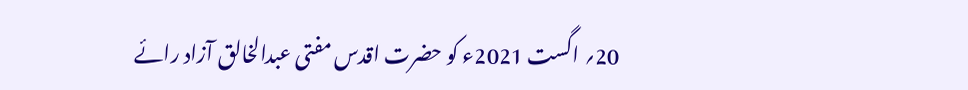20؍ اگست 2021ء کو حضرت اقدس مفتی عبدالخالق آزاد رائے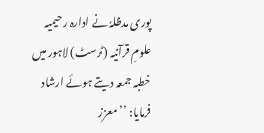پوری مدظلہٗ نے ادارہ رحیمیہ علومِ قرآنیہ (ٹرسٹ) لاہور میں خطبہ جمعہ دیتے ہوئے ارشاد فرمایا: ’’معزز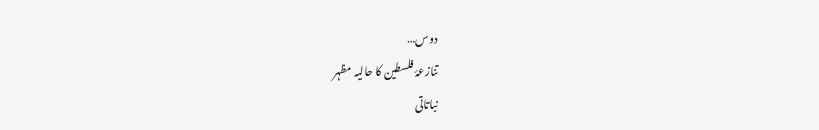دوس…
تنازعۂ فلسطین کا حالیہ مظہر
نباتاتی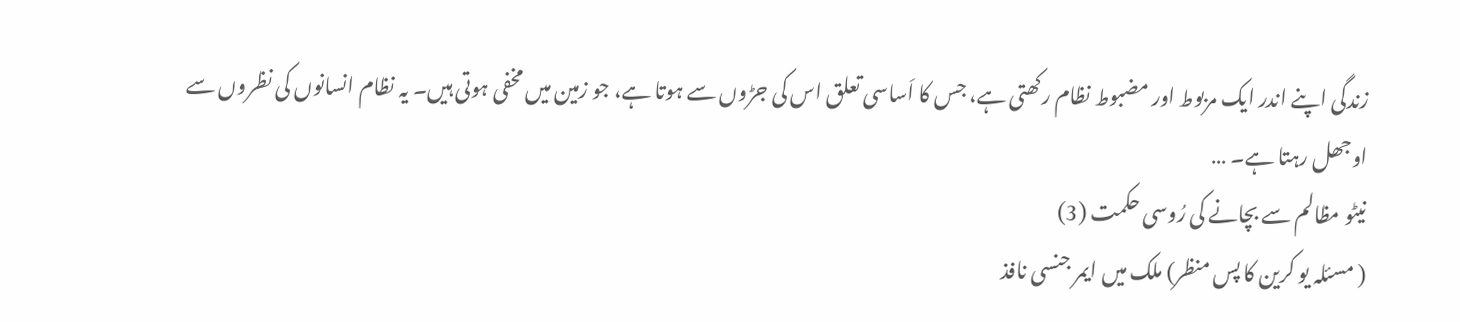زندگی اپنے اندر ایک مربوط اور مضبوط نظام رکھتی ہے، جس کا اَساسی تعلق اس کی جڑوں سے ہوتا ہے، جو زمین میں مخفی ہوتی ہیں۔ یہ نظام انسانوں کی نظروں سے اوجھل رہتا ہے۔ …
نیٹو مظالم سے بچانے کی رُوسی حکمت (3)
( مسئلہ یو کرین کا پس منظر) ملک میں ایمر جنسی نافذ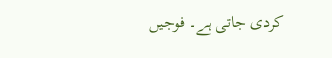کردی جاتی ہے۔ فوجیں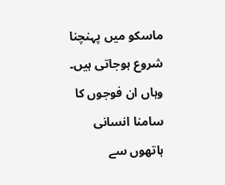ماسکو میں پہنچنا شروع ہوجاتی ہیں۔ وہاں ان فوجوں کا سامنا انسانی ہاتھوں سے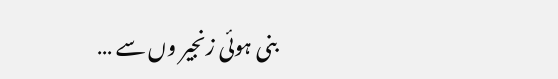بنی ہوئی زنجیر وں سے …